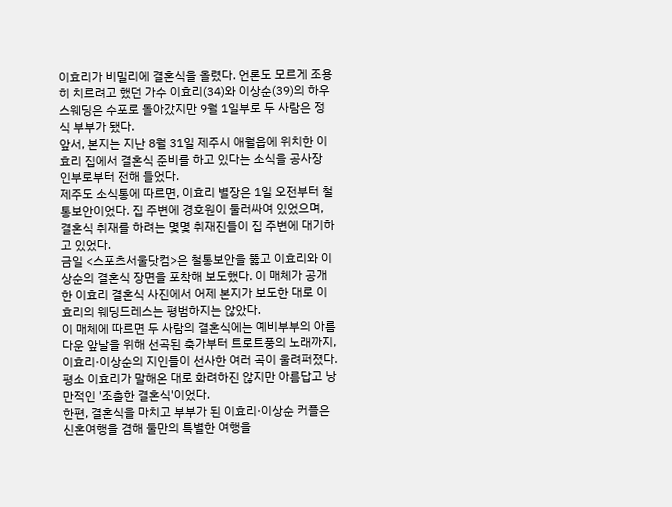이효리가 비밀리에 결혼식을 올렸다. 언론도 모르게 조용히 치르려고 했던 가수 이효리(34)와 이상순(39)의 하우스웨딩은 수포로 돌아갔지만 9월 1일부로 두 사람은 정식 부부가 됐다.
앞서, 본지는 지난 8월 31일 제주시 애월읍에 위치한 이효리 집에서 결혼식 준비를 하고 있다는 소식을 공사장 인부로부터 전해 들었다.
제주도 소식통에 따르면, 이효리 별장은 1일 오전부터 철통보안이었다. 집 주변에 경호원이 둘러싸여 있었으며, 결혼식 취재를 하려는 몇몇 취재진들이 집 주변에 대기하고 있었다.
금일 <스포츠서울닷컴>은 철통보안을 뚫고 이효리와 이상순의 결혼식 장면을 포착해 보도했다. 이 매체가 공개한 이효리 결혼식 사진에서 어제 본지가 보도한 대로 이효리의 웨딩드레스는 평범하지는 않았다.
이 매체에 따르면 두 사람의 결혼식에는 예비부부의 아름다운 앞날을 위해 선곡된 축가부터 트로트풍의 노래까지, 이효리·이상순의 지인들이 선사한 여러 곡이 울려퍼졌다. 평소 이효리가 말해온 대로 화려하진 않지만 아름답고 낭만적인 '조촐한 결혼식'이었다.
한편, 결혼식을 마치고 부부가 된 이효리·이상순 커플은 신혼여행을 겸해 둘만의 특별한 여행을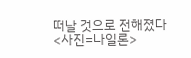떠날 것으로 전해졌다
<사진=나일론>